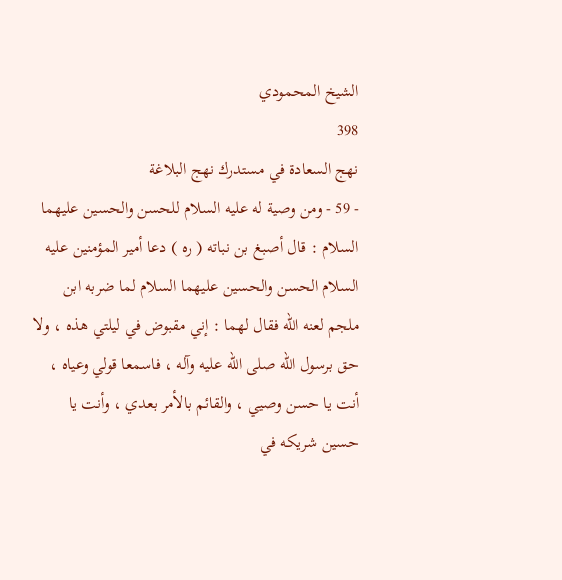الشيخ المحمودي
398
نهج السعادة في مستدرك نهج البلاغة
- 59 - ومن وصية له عليه السلام للحسن والحسين عليهما السلام : قال أصبغ بن نباته ( ره ) دعا أمير المؤمنين عليه السلام الحسن والحسين عليهما السلام لما ضربه ابن ملجم لعنه الله فقال لهما : إني مقبوض في ليلتي هذه ، ولا حق برسول الله صلى الله عليه وآله ، فاسمعا قولي وعياه ، أنت يا حسن وصيي ، والقائم بالأمر بعدي ، وأنت يا حسين شريكه في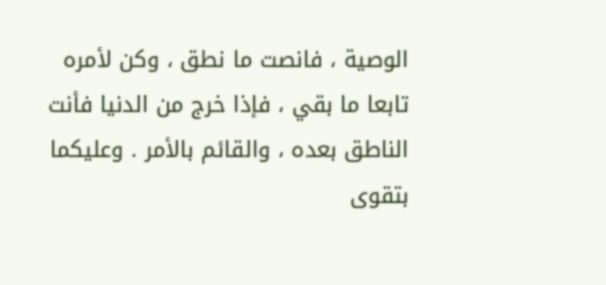الوصية ، فانصت ما نطق ، وكن لأمره تابعا ما بقي ، فإذا خرج من الدنيا فأنت الناطق بعده ، والقائم بالأمر . وعليكما بتقوى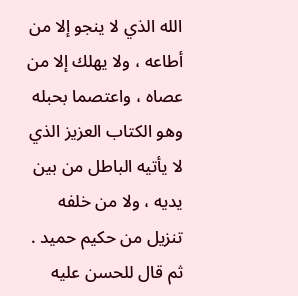الله الذي لا ينجو إلا من أطاعه ، ولا يهلك إلا من عصاه ، واعتصما بحبله وهو الكتاب العزيز الذي لا يأتيه الباطل من بين يديه ، ولا من خلفه تنزيل من حكيم حميد . ثم قال للحسن عليه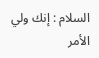السلام : إنك ولي الأمر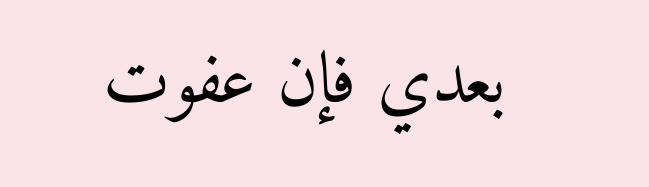بعدي فإن عفوت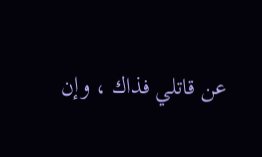عن قاتلي فذاك ، وإن